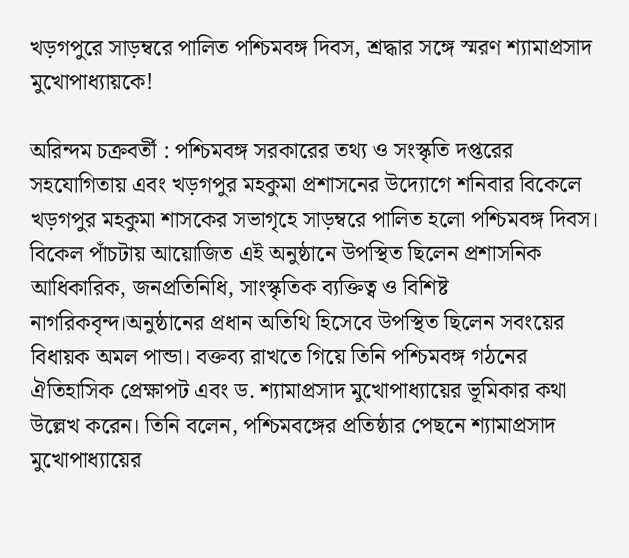খড়গপুরে সাড়ম্বরে পালিত পশ্চিমবঙ্গ দিবস, শ্রদ্ধার সঙ্গে স্মরণ শ্যামাপ্রসাদ মুখোপাধ্যায়কে!

অরিন্দম চক্রবর্তী : পশ্চিমবঙ্গ সরকারের তথ্য ও সংস্কৃতি দপ্তরের সহযোগিতায় এবং খড়গপুর মহকুমা প্রশাসনের উদ্যোগে শনিবার বিকেলে খড়গপুর মহকুমা শাসকের সভাগৃহে সাড়ম্বরে পালিত হলো পশ্চিমবঙ্গ দিবস। বিকেল পাঁচটায় আয়োজিত এই অনুষ্ঠানে উপস্থিত ছিলেন প্রশাসনিক আধিকারিক, জনপ্রতিনিধি, সাংস্কৃতিক ব্যক্তিত্ব ও বিশিষ্ট নাগরিকবৃন্দ।অনুষ্ঠানের প্রধান অতিথি হিসেবে উপস্থিত ছিলেন সবংয়ের বিধায়ক অমল পান্ডা। বক্তব্য রাখতে গিয়ে তিনি পশ্চিমবঙ্গ গঠনের ঐতিহাসিক প্রেক্ষাপট এবং ড. শ্যামাপ্রসাদ মুখোপাধ্যায়ের ভূমিকার কথা উল্লেখ করেন। তিনি বলেন, পশ্চিমবঙ্গের প্রতিষ্ঠার পেছনে শ্যামাপ্রসাদ মুখোপাধ্যায়ের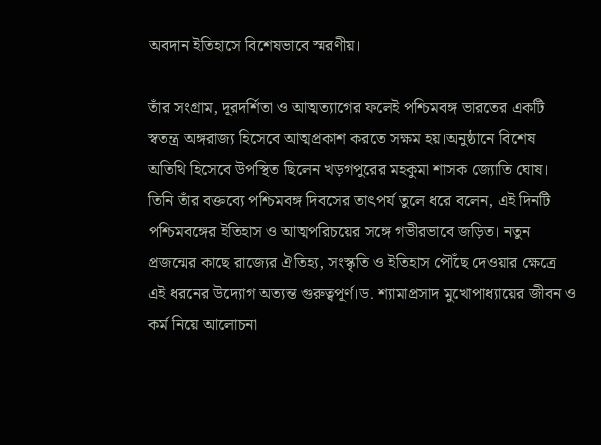অবদান ইতিহাসে বিশেষভাবে স্মরণীয়।

তাঁর সংগ্রাম, দূরদর্শিতা ও আত্মত্যাগের ফলেই পশ্চিমবঙ্গ ভারতের একটি স্বতন্ত্র অঙ্গরাজ্য হিসেবে আত্মপ্রকাশ করতে সক্ষম হয়।অনুষ্ঠানে বিশেষ অতিথি হিসেবে উপস্থিত ছিলেন খড়গপুরের মহকুমা শাসক জ্যোতি ঘোষ। তিনি তাঁর বক্তব্যে পশ্চিমবঙ্গ দিবসের তাৎপর্য তুলে ধরে বলেন, এই দিনটি পশ্চিমবঙ্গের ইতিহাস ও আত্মপরিচয়ের সঙ্গে গভীরভাবে জড়িত। নতুন প্রজন্মের কাছে রাজ্যের ঐতিহ্য, সংস্কৃতি ও ইতিহাস পৌঁছে দেওয়ার ক্ষেত্রে এই ধরনের উদ্যোগ অত্যন্ত গুরুত্বপূর্ণ।ড. শ্যামাপ্রসাদ মুখোপাধ্যায়ের জীবন ও কর্ম নিয়ে আলোচনা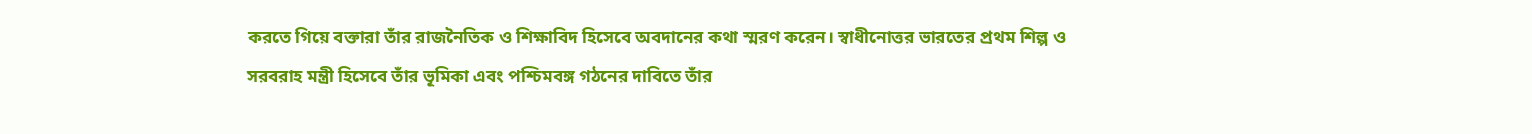করতে গিয়ে বক্তারা তাঁর রাজনৈতিক ও শিক্ষাবিদ হিসেবে অবদানের কথা স্মরণ করেন। স্বাধীনোত্তর ভারতের প্রথম শিল্প ও সরবরাহ মন্ত্রী হিসেবে তাঁর ভূমিকা এবং পশ্চিমবঙ্গ গঠনের দাবিতে তাঁর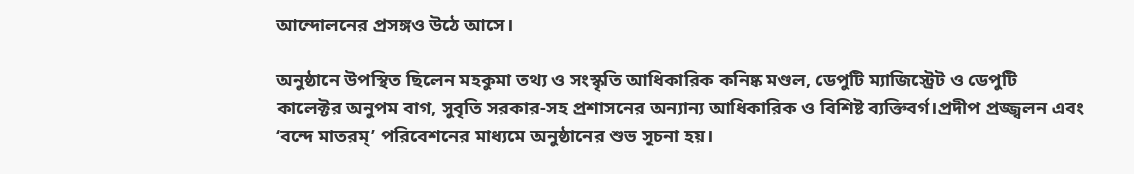আন্দোলনের প্রসঙ্গও উঠে আসে।

অনুষ্ঠানে উপস্থিত ছিলেন মহকুমা তথ্য ও সংস্কৃতি আধিকারিক কনিষ্ক মণ্ডল, ডেপুটি ম্যাজিস্ট্রেট ও ডেপুটি কালেক্টর অনুপম বাগ, সুবৃতি সরকার-সহ প্রশাসনের অন্যান্য আধিকারিক ও বিশিষ্ট ব্যক্তিবর্গ।প্রদীপ প্রজ্জ্বলন এবং ‘বন্দে মাতরম্’ পরিবেশনের মাধ্যমে অনুষ্ঠানের শুভ সূচনা হয়।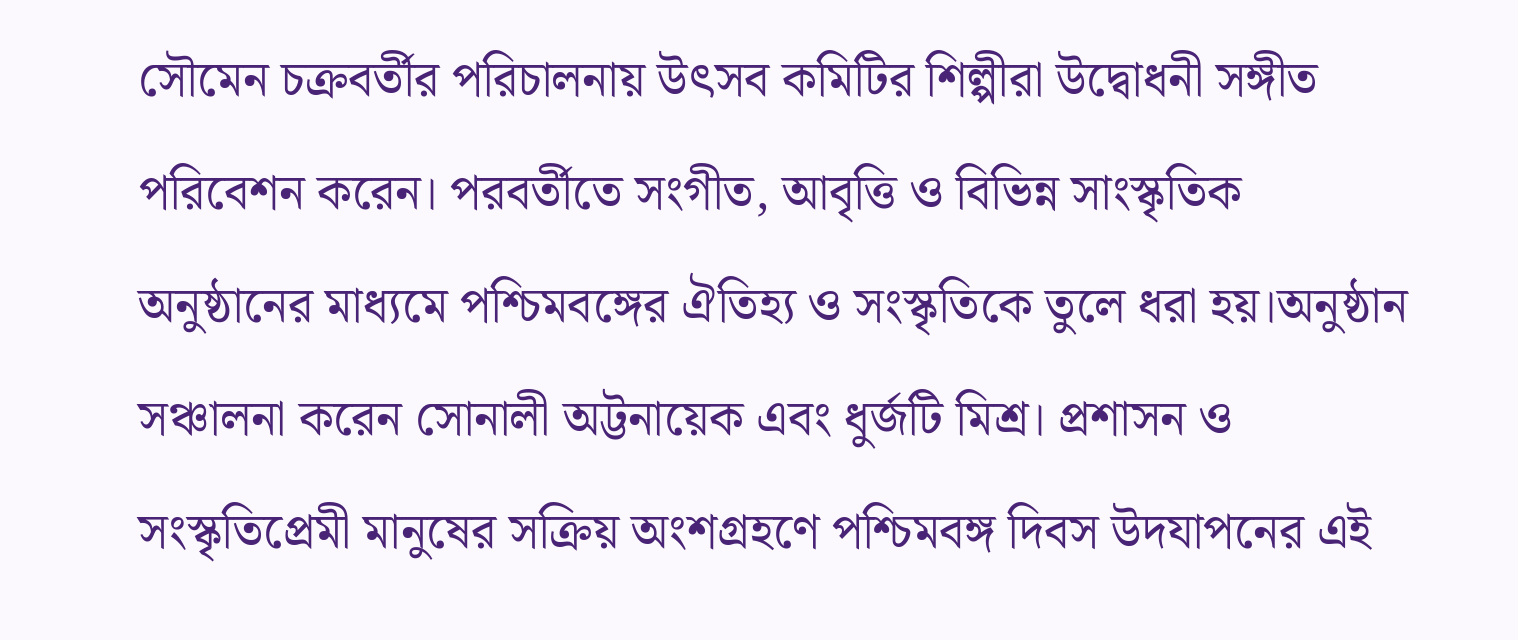সৌমেন চক্রবর্তীর পরিচালনায় উৎসব কমিটির শিল্পীরা উদ্বোধনী সঙ্গীত পরিবেশন করেন। পরবর্তীতে সংগীত, আবৃত্তি ও বিভিন্ন সাংস্কৃতিক অনুষ্ঠানের মাধ্যমে পশ্চিমবঙ্গের ঐতিহ্য ও সংস্কৃতিকে তুলে ধরা হয়।অনুষ্ঠান সঞ্চালনা করেন সোনালী অট্টনায়েক এবং ধুর্জটি মিশ্র। প্রশাসন ও সংস্কৃতিপ্রেমী মানুষের সক্রিয় অংশগ্রহণে পশ্চিমবঙ্গ দিবস উদযাপনের এই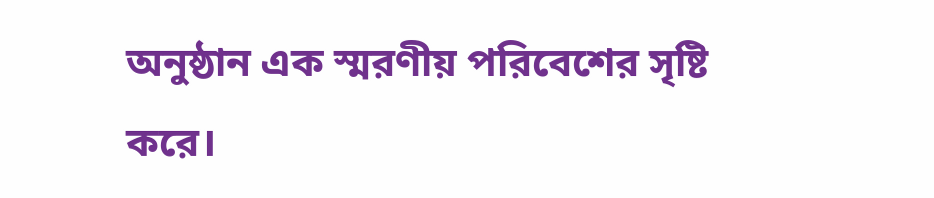অনুষ্ঠান এক স্মরণীয় পরিবেশের সৃষ্টি করে।